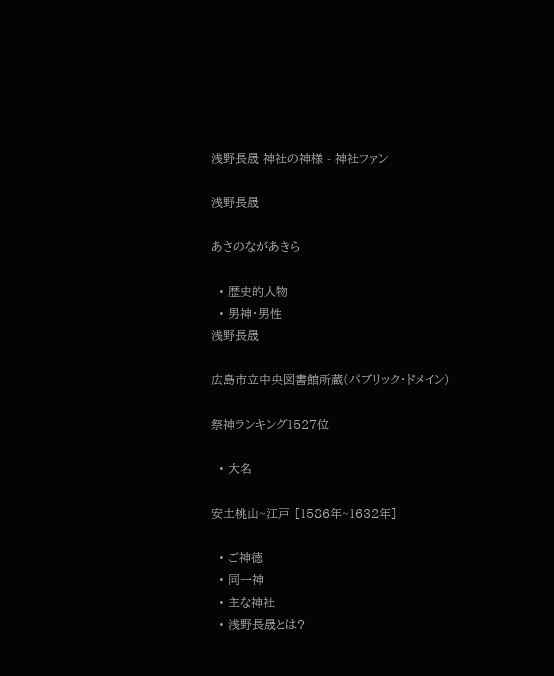浅野長晟 神社の神様 - 神社ファン

浅野長晟

あさのながあきら

  • 歴史的人物
  • 男神・男性
浅野長晟

広島市立中央図書館所蔵(パブリック・ドメイン)

祭神ランキング1527位

  • 大名

安土桃山~江戸 [1586年~1632年]

  • ご神徳
  • 同一神
  • 主な神社
  • 浅野長晟とは?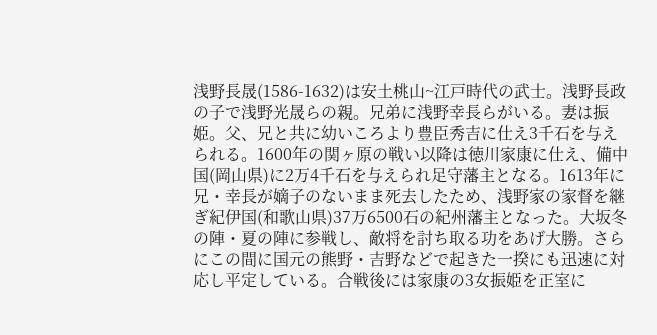浅野長晟(1586-1632)は安土桃山~江戸時代の武士。浅野長政の子で浅野光晟らの親。兄弟に浅野幸長らがいる。妻は振姫。父、兄と共に幼いころより豊臣秀吉に仕え3千石を与えられる。1600年の関ヶ原の戦い以降は徳川家康に仕え、備中国(岡山県)に2万4千石を与えられ足守藩主となる。1613年に兄・幸長が嫡子のないまま死去したため、浅野家の家督を継ぎ紀伊国(和歌山県)37万6500石の紀州藩主となった。大坂冬の陣・夏の陣に参戦し、敵将を討ち取る功をあげ大勝。さらにこの間に国元の熊野・吉野などで起きた一揆にも迅速に対応し平定している。合戦後には家康の3女振姫を正室に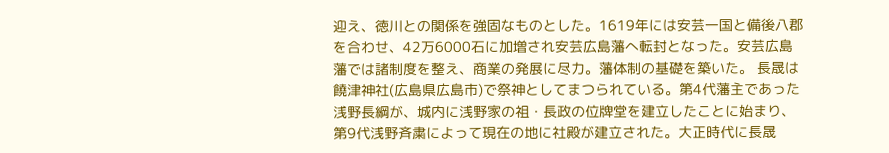迎え、徳川との関係を強固なものとした。1619年には安芸一国と備後八郡を合わせ、42万6000石に加増され安芸広島藩へ転封となった。安芸広島藩では諸制度を整え、商業の発展に尽力。藩体制の基礎を築いた。 長晟は饒津神社(広島県広島市)で祭神としてまつられている。第4代藩主であった浅野長綱が、城内に浅野家の祖・長政の位牌堂を建立したことに始まり、第9代浅野斉粛によって現在の地に社殿が建立された。大正時代に長晟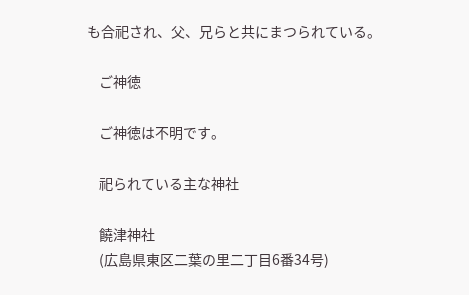も合祀され、父、兄らと共にまつられている。

    ご神徳

    ご神徳は不明です。

    祀られている主な神社

    饒津神社
    (広島県東区二葉の里二丁目6番34号)